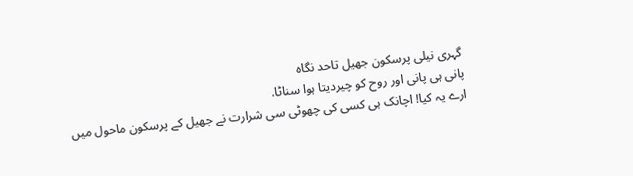گہری نیلی پرسکون جھیل تاحد نگاہ
پانی ہی پانی اور روح کو چیردیتا ہوا سناٹا.
ارے یہ کیا! اچانک ہی کسی کی چھوٹی سی شرارت نے جھیل کے پرسکون ماحول میں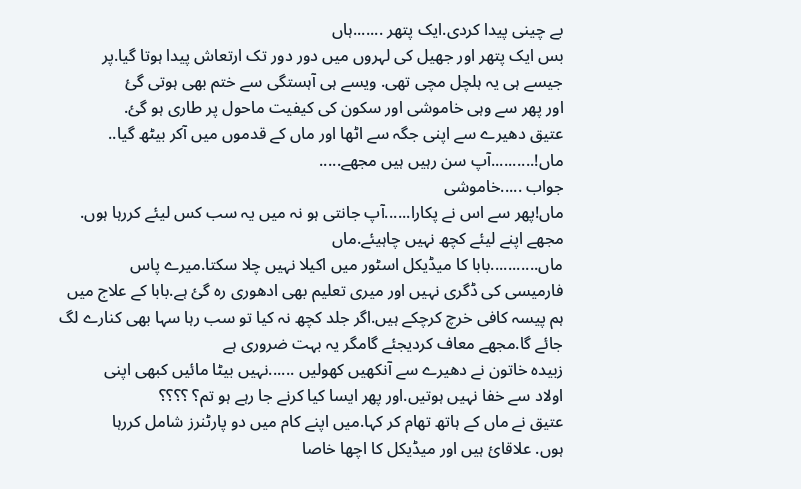بے چینی پیدا کردی.ایک پتھر .......ہاں
بس ایک پتھر اور جھیل کی لہروں میں دور دور تک ارتعاش پیدا ہوتا گیا.پر
جیسے ہی یہ ہلچل مچی تھی. ویسے ہی آہستگی سے ختم بھی ہوتی گئ
اور پھر سے وہی خاموشی اور سکون کی کیفیت ماحول پر طاری ہو گئ.
عتیق دھیرے سے اپنی جگہ سے اٹھا اور ماں کے قدموں میں آکر بیٹھ گیا..
ماں!..........آپ سن رہیں ہیں مجھے.....
جواب .....خاموشی
ماں!پھر سے اس نے پکارا......آپ جانتی ہو نہ میں یہ سب کس لیئے کررہا ہوں.
مجھے اپنے لیئے کچھ نہیں چاہیئے.ماں
ماں...........بابا کا میڈیکل اسٹور میں اکیلا نہیں چلا سکتا.میرے پاس
فارمیسی کی ڈگری نہیں اور میری تعلیم بھی ادھوری رہ گئ ہے.بابا کے علاج میں
ہم پیسہ کافی خرچ کرچکے ہیں.اگر جلد کچھ نہ کیا تو سب رہا سہا بھی کنارے لگ
جائے گا.مجھے معاف کردیجئے گامگر یہ بہت ضروری ہے
زبیدہ خاتون نے دھیرے سے آنکھیں کھولیں ......نہیں بیٹا مائیں کبھی اپنی
اولاد سے خفا نہیں ہوتیں.اور پھر ایسا کیا کرنے جا رہے ہو تم؟ ؟؟؟؟
عتیق نے ماں کے ہاتھ تھام کر کہا.میں اپنے کام میں دو پارٹنرز شامل کررہا
ہوں. علاقائ ہیں اور میڈیکل کا اچھا خاصا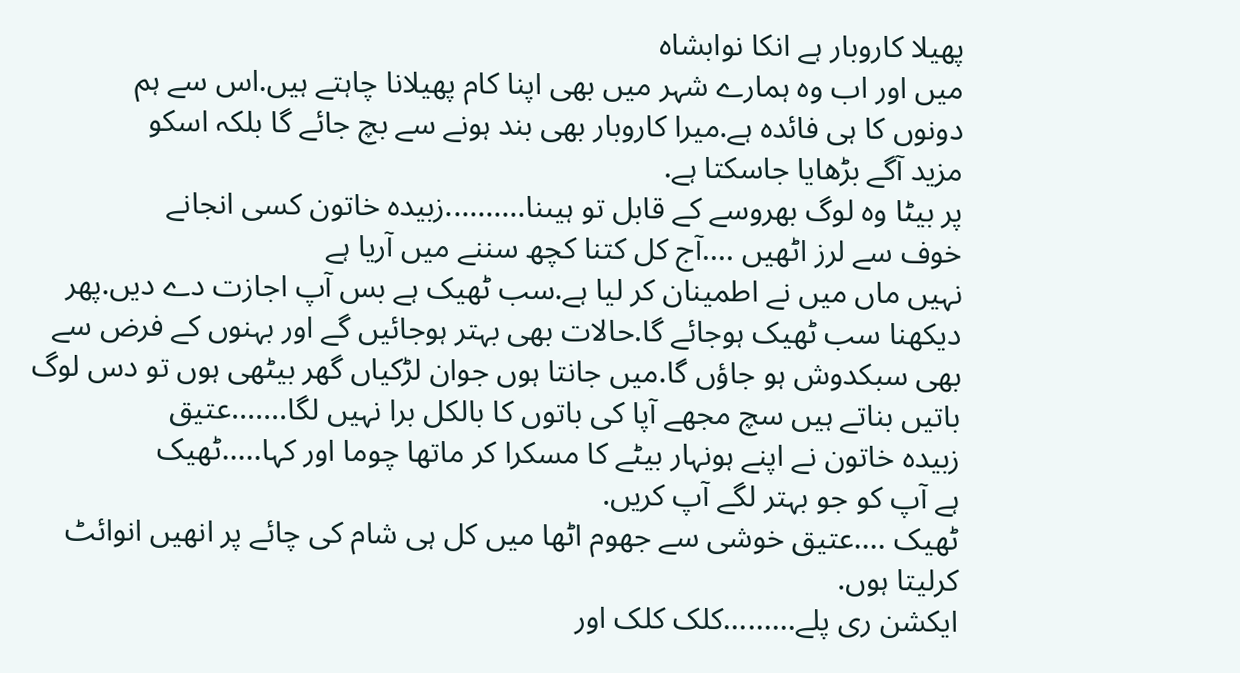پھیلا کاروبار ہے انکا نوابشاہ
میں اور اب وہ ہمارے شہر میں بھی اپنا کام پھیلانا چاہتے ہیں.اس سے ہم
دونوں کا ہی فائدہ ہے.میرا کاروبار بھی بند ہونے سے بچ جائے گا بلکہ اسکو
مزید آگے بڑھایا جاسکتا ہے.
پر بیٹا وہ لوگ بھروسے کے قابل تو ہیںنا..........زبیدہ خاتون کسی انجانے
خوف سے لرز اٹھیں ....آج کل کتنا کچھ سننے میں آریا ہے
نہیں ماں میں نے اطمینان کر لیا ہے.سب ٹھیک ہے بس آپ اجازت دے دیں.پھر
دیکھنا سب ٹھیک ہوجائے گا.حالات بھی بہتر ہوجائیں گے اور بہنوں کے فرض سے
بھی سبکدوش ہو جاؤں گا.میں جانتا ہوں جوان لڑکیاں گھر بیٹھی ہوں تو دس لوگ
باتیں بناتے ہیں سچ مجھے آپا کی باتوں کا بالکل برا نہیں لگا.......عتیق
زبیدہ خاتون نے اپنے ہونہار بیٹے کا مسکرا کر ماتھا چوما اور کہا.....ٹھیک
ہے آپ کو جو بہتر لگے آپ کریں.
ٹھیک ....عتیق خوشی سے جھوم اٹھا میں کل ہی شام کی چائے پر انھیں انوائٹ
کرلیتا ہوں.
ایکشن ری پلے.........کلک کلک اور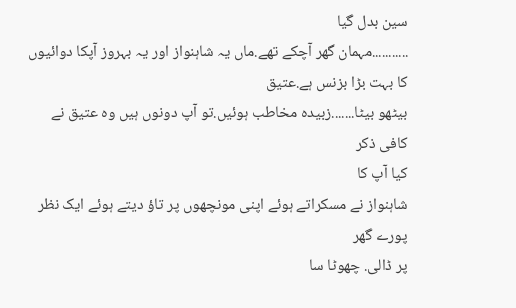سین بدل گیا
...........مہمان گھر آچکے تھے.ماں یہ شاہنواز اور یہ بہروز آپکا دوائیوں
کا بہت بڑا بزنس ہے.عتیق
بیٹھو بیٹا.......زبیدہ مخاطب ہوئیں.تو آپ دونوں ہیں وہ عتیق نے کافی ذکر
کیا آپ کا
شاہنواز نے مسکراتے ہوئے اپنی مونچھوں پر تاؤ دیتے ہوئے ایک نظر پورے گھر
پر ڈالی. چھوٹا سا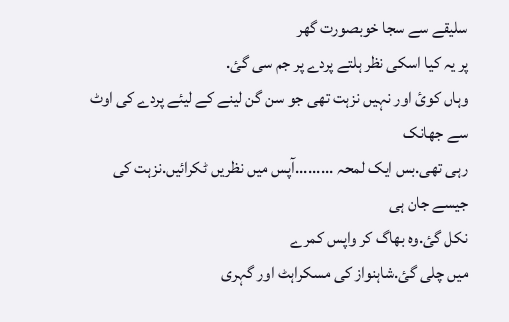سلیقے سے سجا خوبصورت گھر
پر یہ کیا اسکی نظر ہلتے پردے پر جم سی گئ.
وہاں کوئ اور نہیں نزہت تھی جو سن گن لینے کے لیئے پردے کی اوٹ سے جھانک
رہی تھی.بس ایک لمحہ .........آپس میں نظریں ٹکرائیں.نزہت کی جیسے جان ہی
نکل گئ.وہ بھاگ کر واپس کمرے
میں چلی گئ.شاہنواز کی مسکراہٹ اور گہری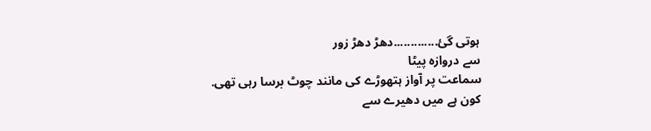ہوتی گئ.............دھڑ دھڑ زور
سے دروازہ پیٹا
سماعت پر آواز ہتھوڑے کی مانند چوٹ برسا رہی تھی.
کون ہے میں دھیرے سے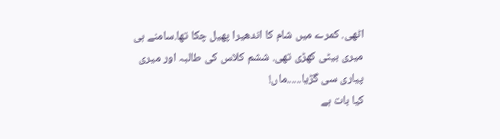اٹھی. کمرے میں شام کا اندھیرا پھیل چکا تھا.سامنے ہی
میری بیٹی کھڑی تھی. ششم کلاس کی طالبہ اور میری پیاری سی گڑیا......ماں!
کیا بات ہے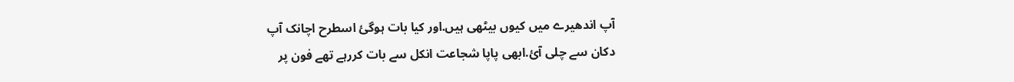آپ اندھیرے میں کیوں بیٹھی ہیں.اور کیا بات ہوگئ اسطرح اچانک آپ
دکان سے چلی آئ.ابھی پاپا شجاعت انکل سے بات کررہے تھے فون پر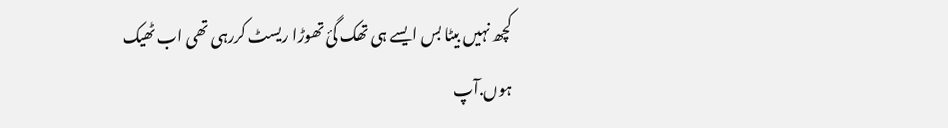کچھ نہیں بیٹا بس ایسے ہی تھک گئ تھوڑا ریسٹ کررہی تھی اب ٹھیک ہوں.آپ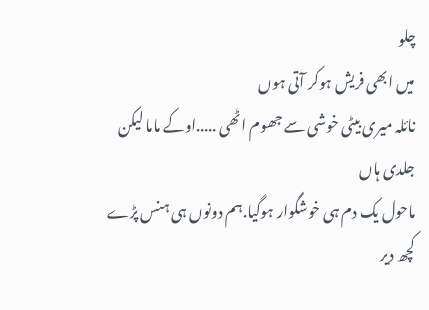چلو
میں ابھی فریش ہوکر آتی ہوں
نائلہ میری بیٹی خوشی سے جھوم اٹھی .....اوکے ماما لیکن جلدی ہاں
ماحول یک دم ہی خوشگوار ہوگیا.ہم دونوں ہی ہنس پڑے کچھ دیر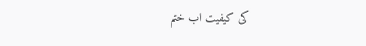کی کیفیت اب ختم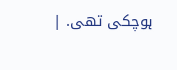ہوچکی تھی. |